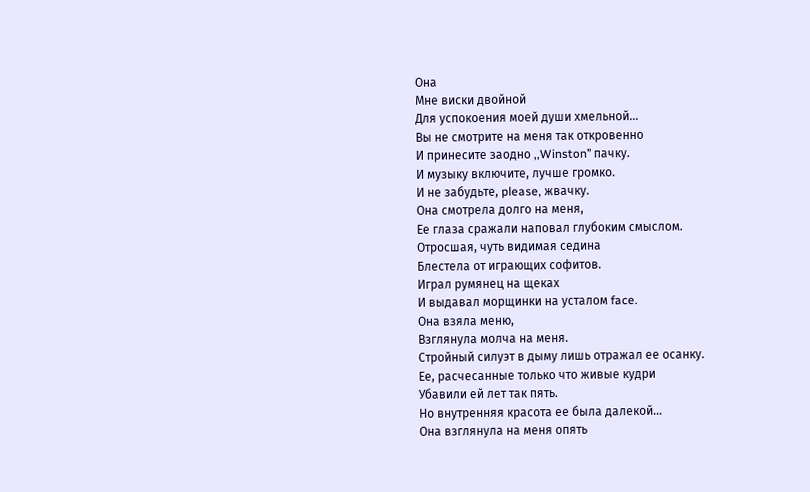Она
Мне виски двойной
Для успокоения моей души хмельной…
Вы не смотрите на меня так откровенно
И принесите заодно ,,Winston’’ пачку.
И музыку включите, лучше громко.
И не забудьте, please, жвачку.
Она смотрела долго на меня,
Ее глаза сражали наповал глубоким смыслом.
Отросшая, чуть видимая седина
Блестела от играющих софитов.
Играл румянец на щеках
И выдавал морщинки на усталом face.
Она взяла меню,
Взглянула молча на меня.
Стройный силуэт в дыму лишь отражал ее осанку.
Ее, расчесанные только что живые кудри
Убавили ей лет так пять.
Но внутренняя красота ее была далекой…
Она взглянула на меня опять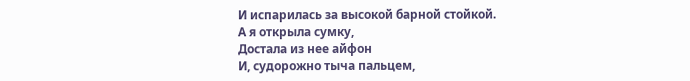И испарилась за высокой барной стойкой.
А я открыла сумку,
Достала из нее айфон
И, судорожно тыча пальцем,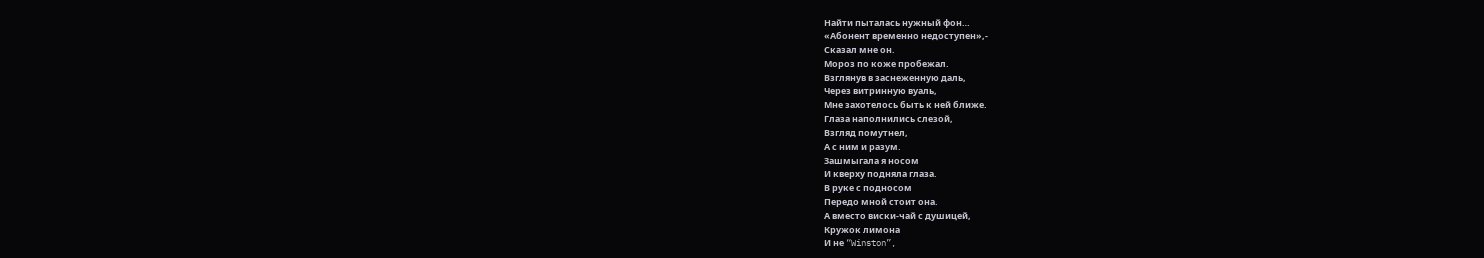Найти пыталась нужный фон…
«Абонент временно недоступен»,-
Сказал мне он.
Мороз по коже пробежал.
Взглянув в заснеженную даль,
Через витринную вуаль,
Мне захотелось быть к ней ближе.
Глаза наполнились слезой,
Взгляд помутнел,
А с ним и разум.
Зашмыгала я носом
И кверху подняла глаза.
В руке с подносом
Передо мной стоит она.
А вместо виски-чай с душицей,
Кружок лимона
И не “Winston”,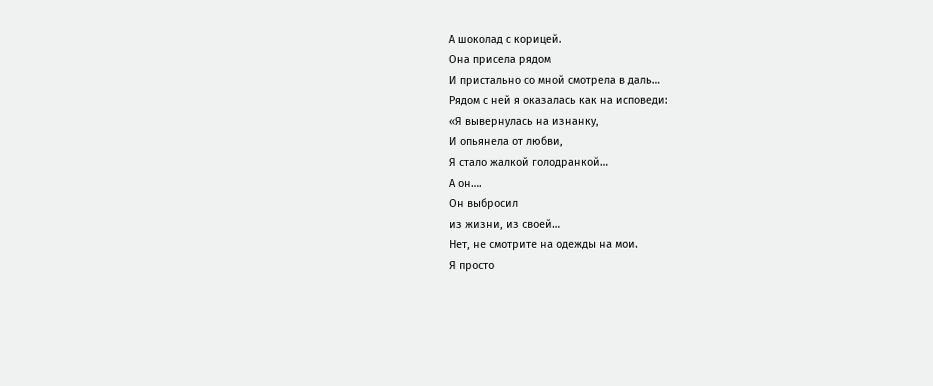А шоколад с корицей.
Она присела рядом
И пристально со мной смотрела в даль…
Рядом с ней я оказалась как на исповеди:
«Я вывернулась на изнанку,
И опьянела от любви,
Я стало жалкой голодранкой…
А он….
Он выбросил
из жизни, из своей…
Нет, не смотрите на одежды на мои.
Я просто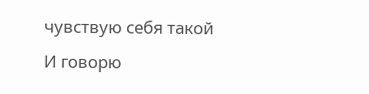чувствую себя такой
И говорю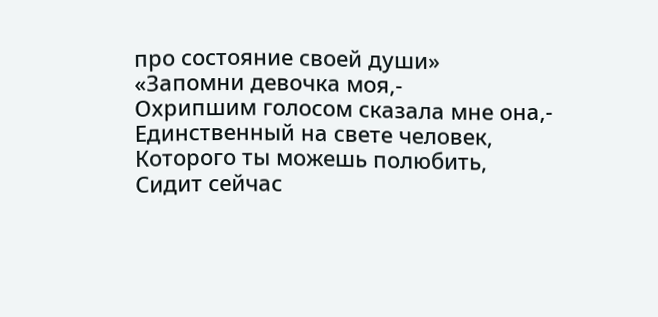про состояние своей души»
«Запомни девочка моя,-
Охрипшим голосом сказала мне она,-
Единственный на свете человек,
Которого ты можешь полюбить,
Сидит сейчас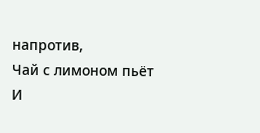напротив,
Чай с лимоном пьёт
И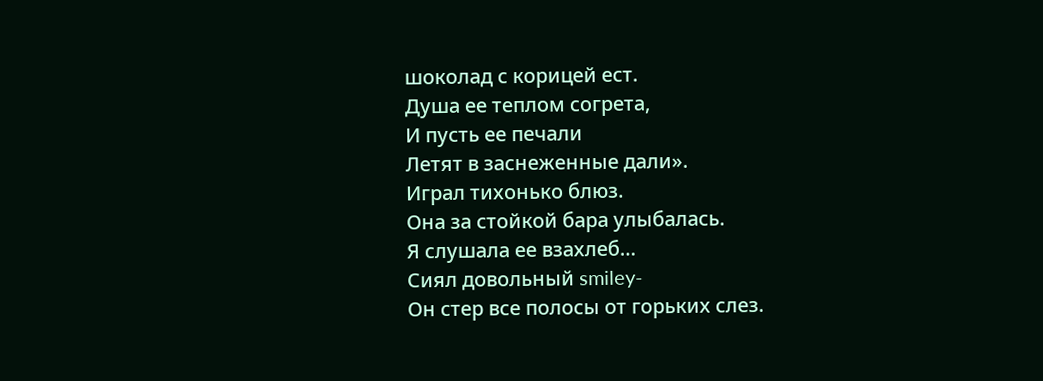шоколад с корицей ест.
Душа ее теплом согрета,
И пусть ее печали
Летят в заснеженные дали».
Играл тихонько блюз.
Она за стойкой бара улыбалась.
Я слушала ее взахлеб…
Сиял довольный smiley-
Он стер все полосы от горьких слез.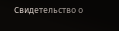Свидетельство о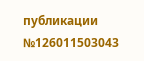публикации №126011503043